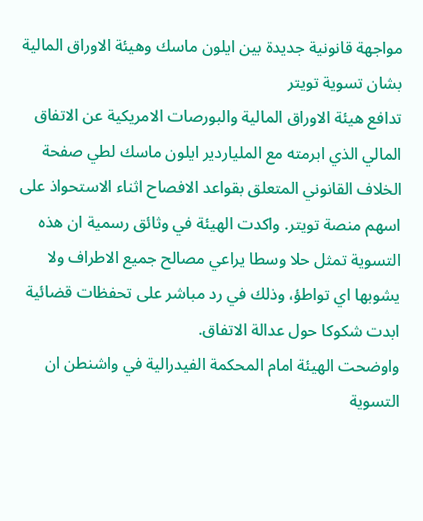مواجهة قانونية جديدة بين ايلون ماسك وهيئة الاوراق المالية بشان تسوية تويتر
تدافع هيئة الاوراق المالية والبورصات الامريكية عن الاتفاق المالي الذي ابرمته مع الملياردير ايلون ماسك لطي صفحة الخلاف القانوني المتعلق بقواعد الافصاح اثناء الاستحواذ على اسهم منصة تويتر. واكدت الهيئة في وثائق رسمية ان هذه التسوية تمثل حلا وسطا يراعي مصالح جميع الاطراف ولا يشوبها اي تواطؤ، وذلك في رد مباشر على تحفظات قضائية ابدت شكوكا حول عدالة الاتفاق.
واوضحت الهيئة امام المحكمة الفيدرالية في واشنطن ان التسوية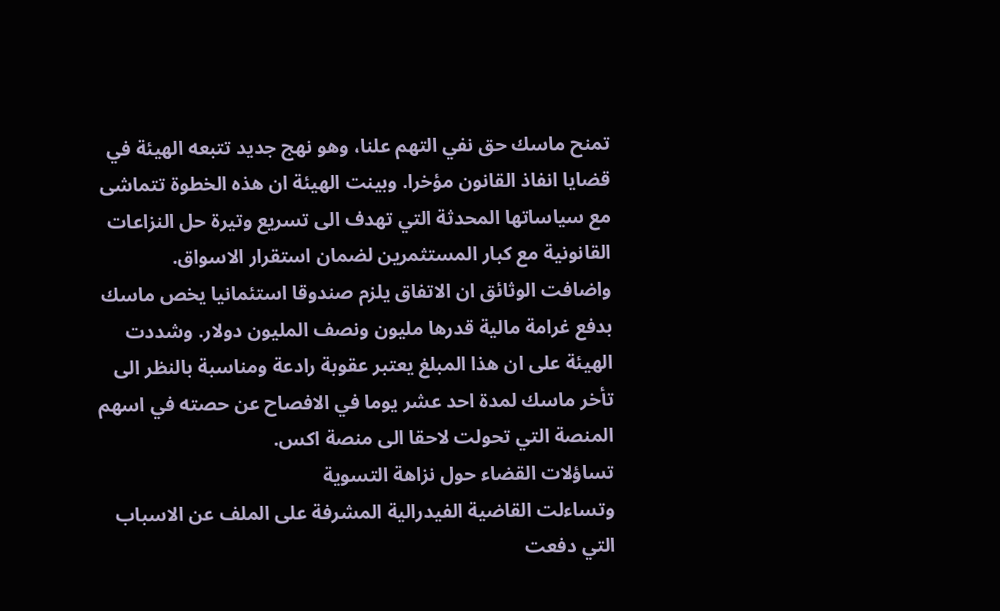تمنح ماسك حق نفي التهم علنا، وهو نهج جديد تتبعه الهيئة في قضايا انفاذ القانون مؤخرا. وبينت الهيئة ان هذه الخطوة تتماشى مع سياساتها المحدثة التي تهدف الى تسريع وتيرة حل النزاعات القانونية مع كبار المستثمرين لضمان استقرار الاسواق.
واضافت الوثائق ان الاتفاق يلزم صندوقا استئمانيا يخص ماسك بدفع غرامة مالية قدرها مليون ونصف المليون دولار. وشددت الهيئة على ان هذا المبلغ يعتبر عقوبة رادعة ومناسبة بالنظر الى تأخر ماسك لمدة احد عشر يوما في الافصاح عن حصته في اسهم المنصة التي تحولت لاحقا الى منصة اكس.
تساؤلات القضاء حول نزاهة التسوية
وتساءلت القاضية الفيدرالية المشرفة على الملف عن الاسباب التي دفعت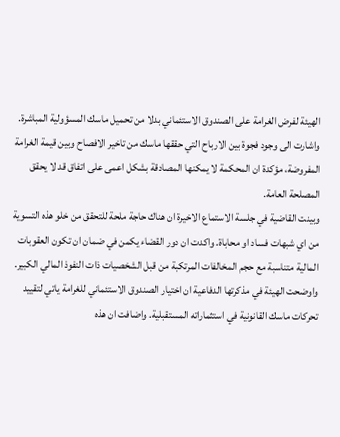الهيئة لفرض الغرامة على الصندوق الاستئماني بدلا من تحميل ماسك المسؤولية المباشرة. واشارت الى وجود فجوة بين الارباح التي حققها ماسك من تاخير الافصاح وبين قيمة الغرامة المفروضة، مؤكدة ان المحكمة لا يمكنها المصادقة بشكل اعمى على اتفاق قد لا يحقق المصلحة العامة.
وبينت القاضية في جلسة الاستماع الاخيرة ان هناك حاجة ملحة للتحقق من خلو هذه التسوية من اي شبهات فساد او محاباة. واكدت ان دور القضاء يكمن في ضمان ان تكون العقوبات المالية متناسبة مع حجم المخالفات المرتكبة من قبل الشخصيات ذات النفوذ المالي الكبير.
واوضحت الهيئة في مذكرتها الدفاعية ان اختيار الصندوق الاستئماني للغرامة ياتي لتقييد تحركات ماسك القانونية في استثماراته المستقبلية. واضافت ان هذه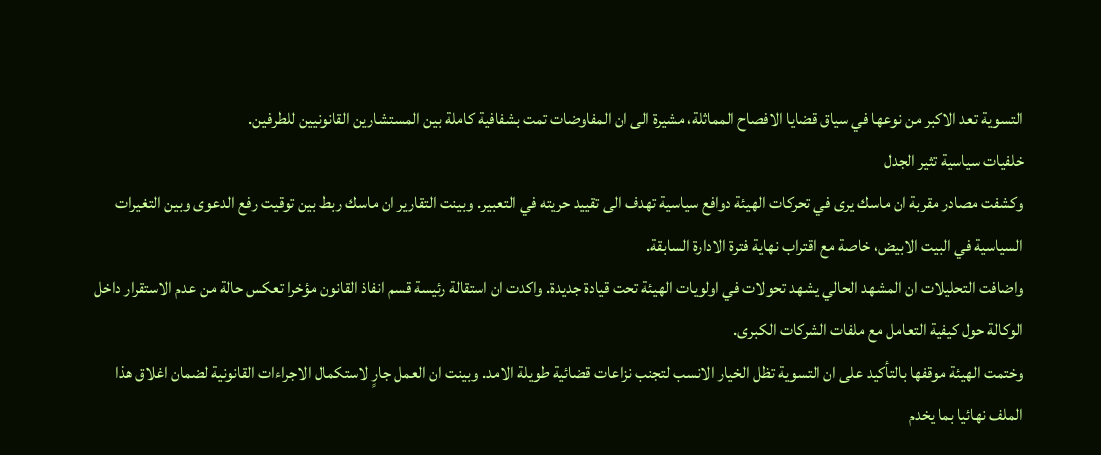التسوية تعد الاكبر من نوعها في سياق قضايا الافصاح المماثلة، مشيرة الى ان المفاوضات تمت بشفافية كاملة بين المستشارين القانونيين للطرفين.
خلفيات سياسية تثير الجدل
وكشفت مصادر مقربة ان ماسك يرى في تحركات الهيئة دوافع سياسية تهدف الى تقييد حريته في التعبير. وبينت التقارير ان ماسك ربط بين توقيت رفع الدعوى وبين التغيرات السياسية في البيت الابيض، خاصة مع اقتراب نهاية فترة الادارة السابقة.
واضافت التحليلات ان المشهد الحالي يشهد تحولات في اولويات الهيئة تحت قيادة جديدة. واكدت ان استقالة رئيسة قسم انفاذ القانون مؤخرا تعكس حالة من عدم الاستقرار داخل الوكالة حول كيفية التعامل مع ملفات الشركات الكبرى.
وختمت الهيئة موقفها بالتأكيد على ان التسوية تظل الخيار الانسب لتجنب نزاعات قضائية طويلة الامد. وبينت ان العمل جارٍ لاستكمال الاجراءات القانونية لضمان اغلاق هذا الملف نهائيا بما يخدم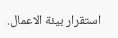استقرار بيئة الاعمال.